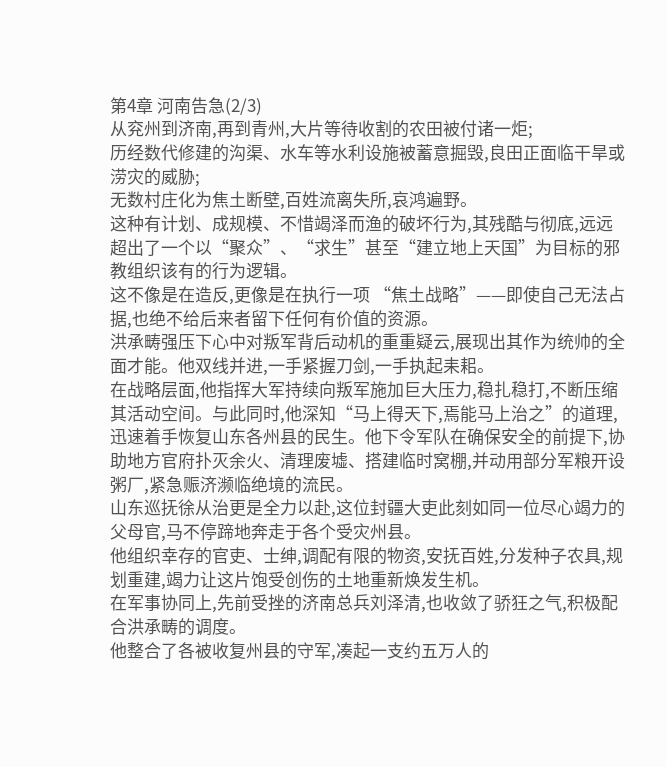第4章 河南告急(2/3)
从兖州到济南,再到青州,大片等待收割的农田被付诸一炬;
历经数代修建的沟渠、水车等水利设施被蓄意掘毁,良田正面临干旱或涝灾的威胁;
无数村庄化为焦土断壁,百姓流离失所,哀鸿遍野。
这种有计划、成规模、不惜竭泽而渔的破坏行为,其残酷与彻底,远远超出了一个以“聚众”、“求生”甚至“建立地上天国”为目标的邪教组织该有的行为逻辑。
这不像是在造反,更像是在执行一项 “焦土战略”——即使自己无法占据,也绝不给后来者留下任何有价值的资源。
洪承畴强压下心中对叛军背后动机的重重疑云,展现出其作为统帅的全面才能。他双线并进,一手紧握刀剑,一手执起耒耜。
在战略层面,他指挥大军持续向叛军施加巨大压力,稳扎稳打,不断压缩其活动空间。与此同时,他深知“马上得天下,焉能马上治之”的道理,迅速着手恢复山东各州县的民生。他下令军队在确保安全的前提下,协助地方官府扑灭余火、清理废墟、搭建临时窝棚,并动用部分军粮开设粥厂,紧急赈济濒临绝境的流民。
山东巡抚徐从治更是全力以赴,这位封疆大吏此刻如同一位尽心竭力的父母官,马不停蹄地奔走于各个受灾州县。
他组织幸存的官吏、士绅,调配有限的物资,安抚百姓,分发种子农具,规划重建,竭力让这片饱受创伤的土地重新焕发生机。
在军事协同上,先前受挫的济南总兵刘泽清,也收敛了骄狂之气,积极配合洪承畴的调度。
他整合了各被收复州县的守军,凑起一支约五万人的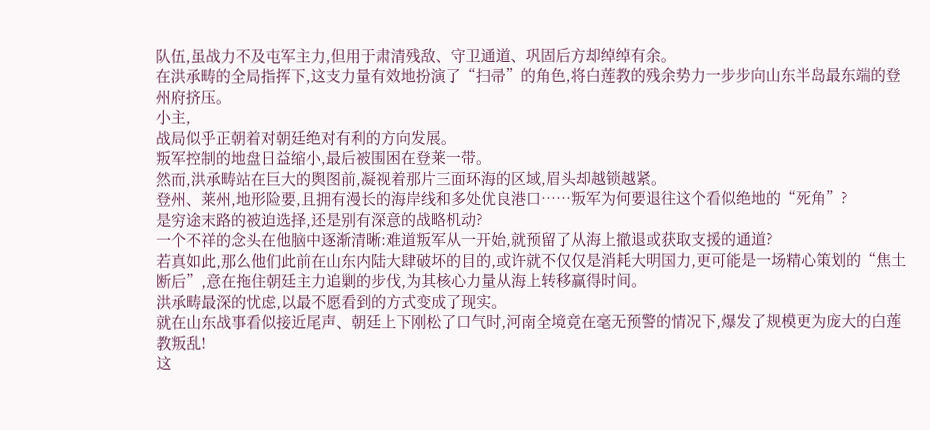队伍,虽战力不及屯军主力,但用于肃清残敌、守卫通道、巩固后方却绰绰有余。
在洪承畴的全局指挥下,这支力量有效地扮演了“扫帚”的角色,将白莲教的残余势力一步步向山东半岛最东端的登州府挤压。
小主,
战局似乎正朝着对朝廷绝对有利的方向发展。
叛军控制的地盘日益缩小,最后被围困在登莱一带。
然而,洪承畴站在巨大的舆图前,凝视着那片三面环海的区域,眉头却越锁越紧。
登州、莱州,地形险要,且拥有漫长的海岸线和多处优良港口……叛军为何要退往这个看似绝地的“死角”?
是穷途末路的被迫选择,还是别有深意的战略机动?
一个不祥的念头在他脑中逐渐清晰:难道叛军从一开始,就预留了从海上撤退或获取支援的通道?
若真如此,那么他们此前在山东内陆大肆破坏的目的,或许就不仅仅是消耗大明国力,更可能是一场精心策划的“焦土断后”,意在拖住朝廷主力追剿的步伐,为其核心力量从海上转移赢得时间。
洪承畴最深的忧虑,以最不愿看到的方式变成了现实。
就在山东战事看似接近尾声、朝廷上下刚松了口气时,河南全境竟在毫无预警的情况下,爆发了规模更为庞大的白莲教叛乱!
这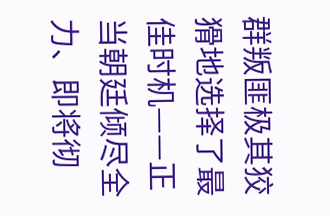群叛匪极其狡猾地选择了最佳时机——正当朝廷倾尽全力、即将彻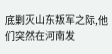底剿灭山东叛军之际,他们突然在河南发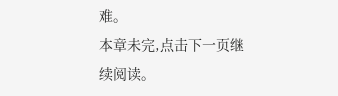难。
本章未完,点击下一页继续阅读。